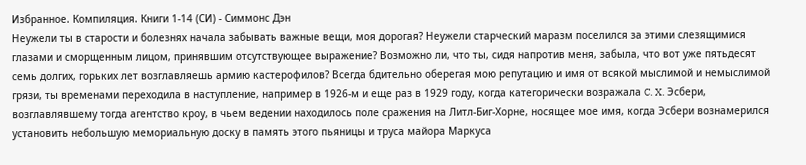Избранное. Компиляция. Книги 1-14 (СИ) - Симмонс Дэн
Неужели ты в старости и болезнях начала забывать важные вещи, моя дорогая? Неужели старческий маразм поселился за этими слезящимися глазами и сморщенным лицом, принявшим отсутствующее выражение? Возможно ли, что ты, сидя напротив меня, забыла, что вот уже пятьдесят семь долгих, горьких лет возглавляешь армию кастерофилов? Всегда бдительно оберегая мою репутацию и имя от всякой мыслимой и немыслимой грязи, ты временами переходила в наступление, например в 1926-м и еще раз в 1929 году, когда категорически возражала C. X. Эсбери, возглавлявшему тогда агентство кроу, в чьем ведении находилось поле сражения на Литл-Биг-Хорне, носящее мое имя, когда Эсбери вознамерился установить небольшую мемориальную доску в память этого пьяницы и труса майора Маркуса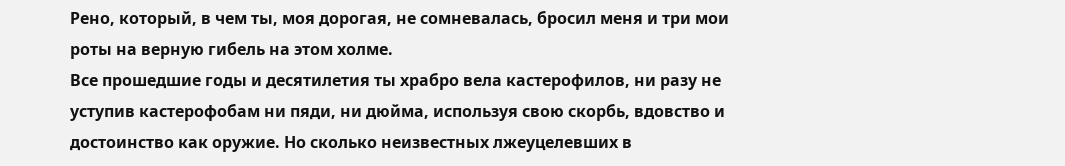Рено, который, в чем ты, моя дорогая, не сомневалась, бросил меня и три мои роты на верную гибель на этом холме.
Все прошедшие годы и десятилетия ты храбро вела кастерофилов, ни разу не уступив кастерофобам ни пяди, ни дюйма, используя свою скорбь, вдовство и достоинство как оружие. Но сколько неизвестных лжеуцелевших в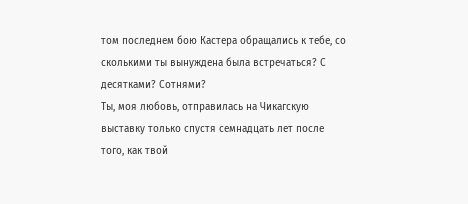том последнем бою Кастера обращались к тебе, со сколькими ты вынуждена была встречаться? С десятками? Сотнями?
Ты, моя любовь, отправилась на Чикагскую выставку только спустя семнадцать лет после того, как твой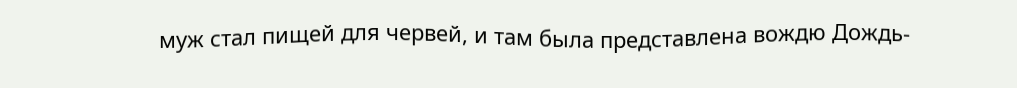муж стал пищей для червей, и там была представлена вождю Дождь-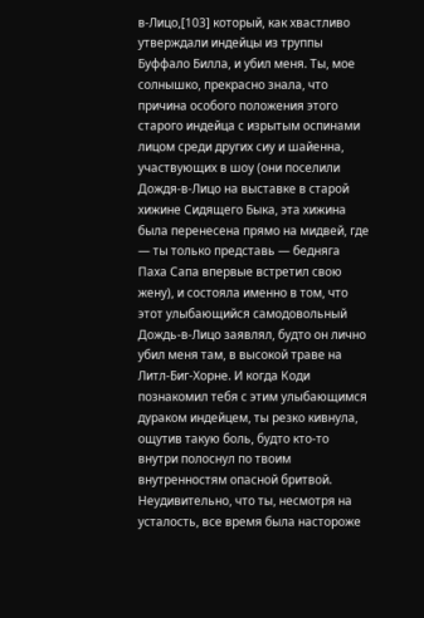в-Лицо,[103] который, как хвастливо утверждали индейцы из труппы Буффало Билла, и убил меня. Ты, мое солнышко, прекрасно знала, что причина особого положения этого старого индейца с изрытым оспинами лицом среди других сиу и шайенна, участвующих в шоу (они поселили Дождя-в-Лицо на выставке в старой хижине Сидящего Быка, эта хижина была перенесена прямо на мидвей, где — ты только представь — бедняга Паха Сапа впервые встретил свою жену), и состояла именно в том, что этот улыбающийся самодовольный Дождь-в-Лицо заявлял, будто он лично убил меня там, в высокой траве на Литл-Биг-Хорне. И когда Коди познакомил тебя с этим улыбающимся дураком индейцем, ты резко кивнула, ощутив такую боль, будто кто-то внутри полоснул по твоим внутренностям опасной бритвой.
Неудивительно, что ты, несмотря на усталость, все время была настороже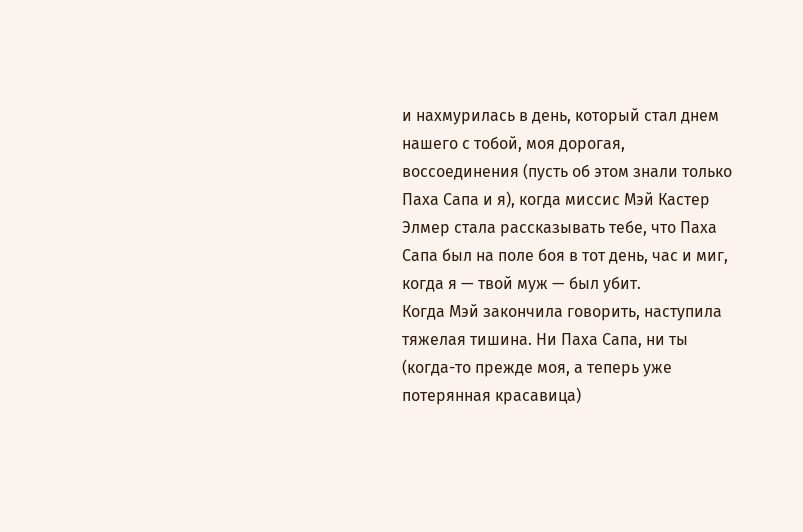и нахмурилась в день, который стал днем нашего с тобой, моя дорогая, воссоединения (пусть об этом знали только Паха Сапа и я), когда миссис Мэй Кастер Элмер стала рассказывать тебе, что Паха Сапа был на поле боя в тот день, час и миг, когда я — твой муж — был убит.
Когда Мэй закончила говорить, наступила тяжелая тишина. Ни Паха Сапа, ни ты (когда-то прежде моя, а теперь уже потерянная красавица)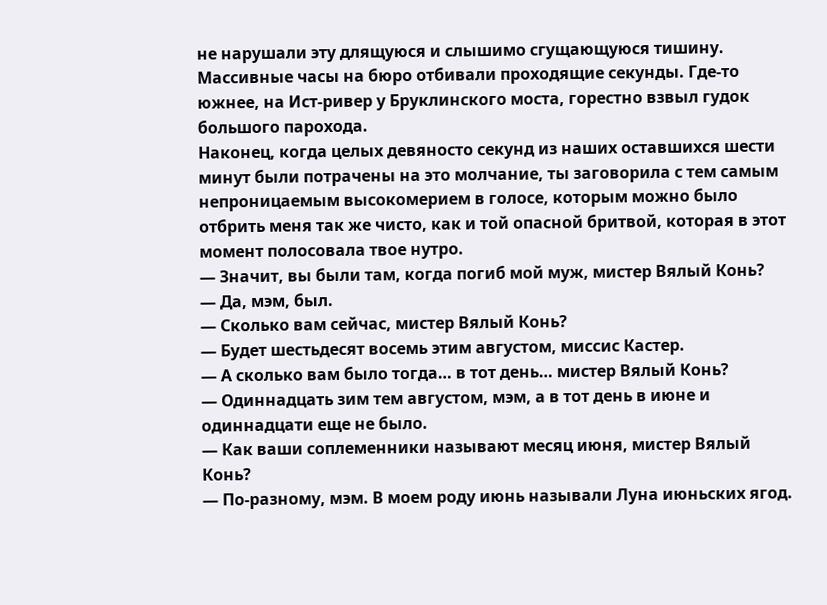не нарушали эту длящуюся и слышимо сгущающуюся тишину. Массивные часы на бюро отбивали проходящие секунды. Где-то южнее, на Ист-ривер у Бруклинского моста, горестно взвыл гудок большого парохода.
Наконец, когда целых девяносто секунд из наших оставшихся шести минут были потрачены на это молчание, ты заговорила с тем самым непроницаемым высокомерием в голосе, которым можно было отбрить меня так же чисто, как и той опасной бритвой, которая в этот момент полосовала твое нутро.
— Значит, вы были там, когда погиб мой муж, мистер Вялый Конь?
— Да, мэм, был.
— Сколько вам сейчас, мистер Вялый Конь?
— Будет шестьдесят восемь этим августом, миссис Кастер.
— А сколько вам было тогда… в тот день… мистер Вялый Конь?
— Одиннадцать зим тем августом, мэм, а в тот день в июне и одиннадцати еще не было.
— Как ваши соплеменники называют месяц июня, мистер Вялый Конь?
— По-разному, мэм. В моем роду июнь называли Луна июньских ягод.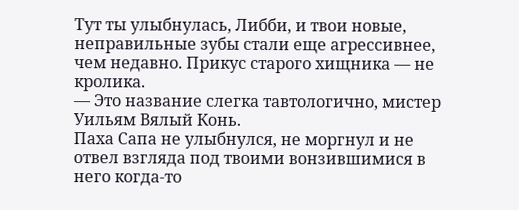Тут ты улыбнулась, Либби, и твои новые, неправильные зубы стали еще агрессивнее, чем недавно. Прикус старого хищника — не кролика.
— Это название слегка тавтологично, мистер Уильям Вялый Конь.
Паха Сапа не улыбнулся, не моргнул и не отвел взгляда под твоими вонзившимися в него когда-то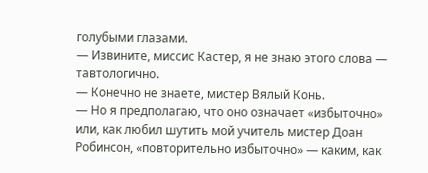голубыми глазами.
— Извините, миссис Кастер, я не знаю этого слова — тавтологично.
— Конечно не знаете, мистер Вялый Конь.
— Но я предполагаю, что оно означает «избыточно» или, как любил шутить мой учитель мистер Доан Робинсон, «повторительно избыточно» — каким, как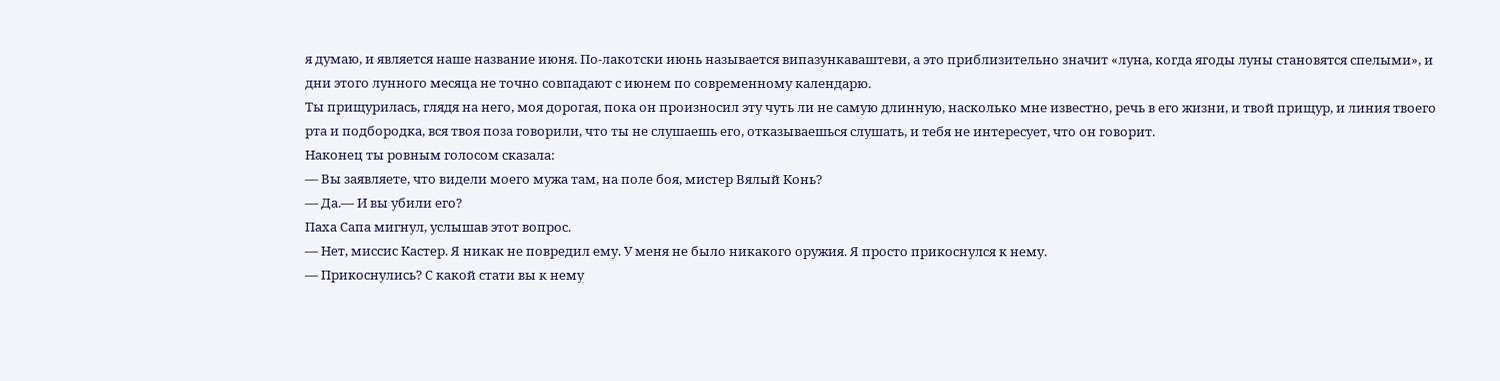я думаю, и является наше название июня. По-лакотски июнь называется випазункаваштеви, а это приблизительно значит «луна, когда ягоды луны становятся спелыми», и дни этого лунного месяца не точно совпадают с июнем по современному календарю.
Ты прищурилась, глядя на него, моя дорогая, пока он произносил эту чуть ли не самую длинную, насколько мне известно, речь в его жизни, и твой прищур, и линия твоего рта и подбородка, вся твоя поза говорили, что ты не слушаешь его, отказываешься слушать, и тебя не интересует, что он говорит.
Наконец ты ровным голосом сказала:
— Вы заявляете, что видели моего мужа там, на поле боя, мистер Вялый Конь?
— Да.— И вы убили его?
Паха Сапа мигнул, услышав этот вопрос.
— Нет, миссис Кастер. Я никак не повредил ему. У меня не было никакого оружия. Я просто прикоснулся к нему.
— Прикоснулись? С какой стати вы к нему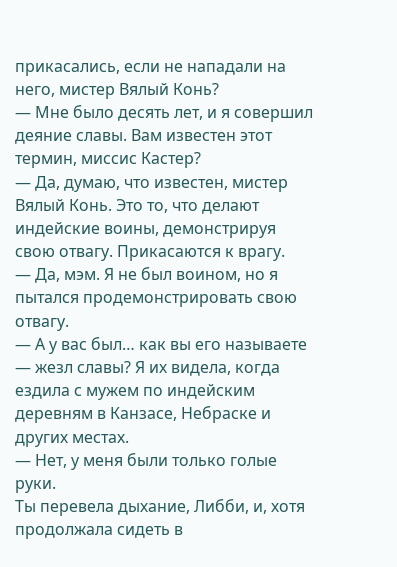прикасались, если не нападали на него, мистер Вялый Конь?
— Мне было десять лет, и я совершил деяние славы. Вам известен этот термин, миссис Кастер?
— Да, думаю, что известен, мистер Вялый Конь. Это то, что делают индейские воины, демонстрируя свою отвагу. Прикасаются к врагу.
— Да, мэм. Я не был воином, но я пытался продемонстрировать свою отвагу.
— А у вас был… как вы его называете — жезл славы? Я их видела, когда ездила с мужем по индейским деревням в Канзасе, Небраске и других местах.
— Нет, у меня были только голые руки.
Ты перевела дыхание, Либби, и, хотя продолжала сидеть в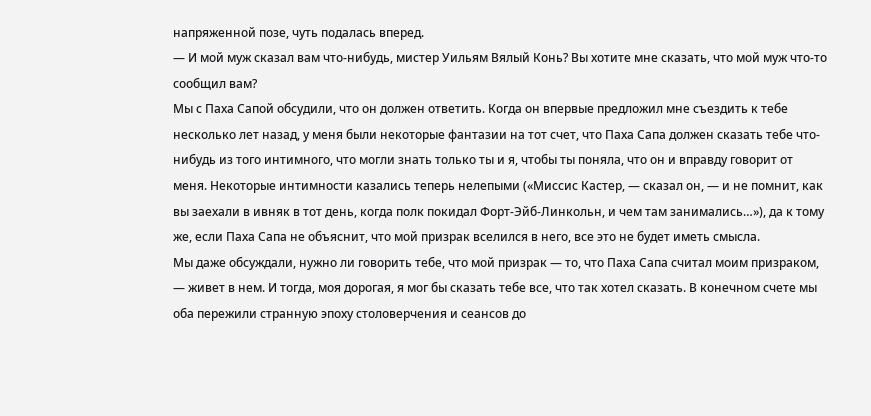напряженной позе, чуть подалась вперед.
— И мой муж сказал вам что-нибудь, мистер Уильям Вялый Конь? Вы хотите мне сказать, что мой муж что-то сообщил вам?
Мы с Паха Сапой обсудили, что он должен ответить. Когда он впервые предложил мне съездить к тебе несколько лет назад, у меня были некоторые фантазии на тот счет, что Паха Сапа должен сказать тебе что-нибудь из того интимного, что могли знать только ты и я, чтобы ты поняла, что он и вправду говорит от меня. Некоторые интимности казались теперь нелепыми («Миссис Кастер, — сказал он, — и не помнит, как вы заехали в ивняк в тот день, когда полк покидал Форт-Эйб-Линкольн, и чем там занимались…»), да к тому же, если Паха Сапа не объяснит, что мой призрак вселился в него, все это не будет иметь смысла.
Мы даже обсуждали, нужно ли говорить тебе, что мой призрак — то, что Паха Сапа считал моим призраком, — живет в нем. И тогда, моя дорогая, я мог бы сказать тебе все, что так хотел сказать. В конечном счете мы оба пережили странную эпоху столоверчения и сеансов до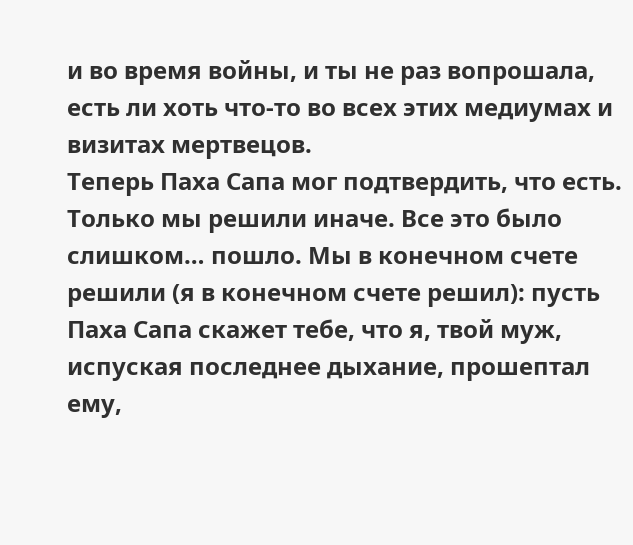и во время войны, и ты не раз вопрошала, есть ли хоть что-то во всех этих медиумах и визитах мертвецов.
Теперь Паха Сапа мог подтвердить, что есть.
Только мы решили иначе. Все это было слишком… пошло. Мы в конечном счете решили (я в конечном счете решил): пусть Паха Сапа скажет тебе, что я, твой муж, испуская последнее дыхание, прошептал ему,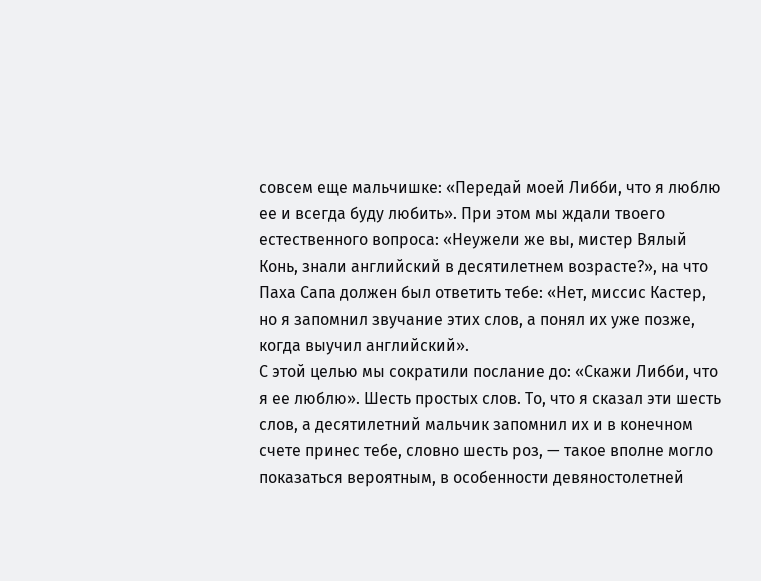совсем еще мальчишке: «Передай моей Либби, что я люблю ее и всегда буду любить». При этом мы ждали твоего естественного вопроса: «Неужели же вы, мистер Вялый Конь, знали английский в десятилетнем возрасте?», на что Паха Сапа должен был ответить тебе: «Нет, миссис Кастер, но я запомнил звучание этих слов, а понял их уже позже, когда выучил английский».
С этой целью мы сократили послание до: «Скажи Либби, что я ее люблю». Шесть простых слов. То, что я сказал эти шесть слов, а десятилетний мальчик запомнил их и в конечном счете принес тебе, словно шесть роз, — такое вполне могло показаться вероятным, в особенности девяностолетней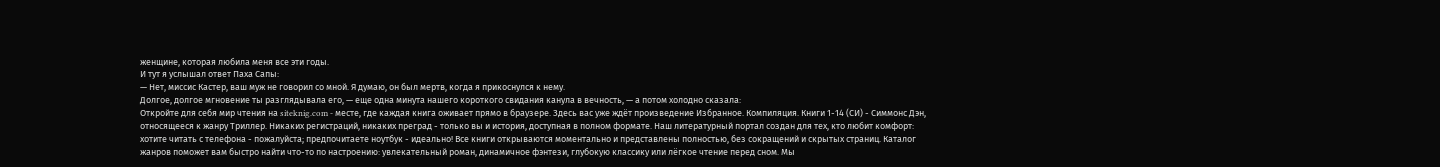женщине, которая любила меня все эти годы.
И тут я услышал ответ Паха Сапы:
— Нет, миссис Кастер, ваш муж не говорил со мной. Я думаю, он был мертв, когда я прикоснулся к нему.
Долгое, долгое мгновение ты разглядывала его, — еще одна минута нашего короткого свидания канула в вечность, — а потом холодно сказала:
Откройте для себя мир чтения на siteknig.com - месте, где каждая книга оживает прямо в браузере. Здесь вас уже ждёт произведение Избранное. Компиляция. Книги 1-14 (СИ) - Симмонс Дэн, относящееся к жанру Триллер. Никаких регистраций, никаких преград - только вы и история, доступная в полном формате. Наш литературный портал создан для тех, кто любит комфорт: хотите читать с телефона - пожалуйста; предпочитаете ноутбук - идеально! Все книги открываются моментально и представлены полностью, без сокращений и скрытых страниц. Каталог жанров поможет вам быстро найти что-то по настроению: увлекательный роман, динамичное фэнтези, глубокую классику или лёгкое чтение перед сном. Мы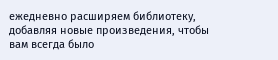ежедневно расширяем библиотеку, добавляя новые произведения, чтобы вам всегда было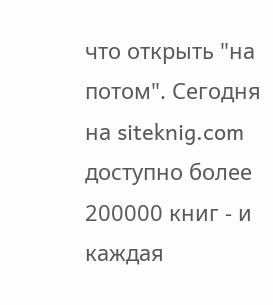что открыть "на потом". Сегодня на siteknig.com доступно более 200000 книг - и каждая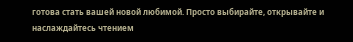готова стать вашей новой любимой. Просто выбирайте, открывайте и наслаждайтесь чтением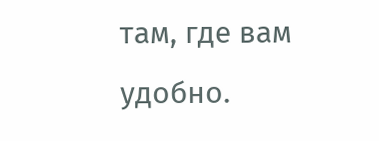там, где вам удобно.